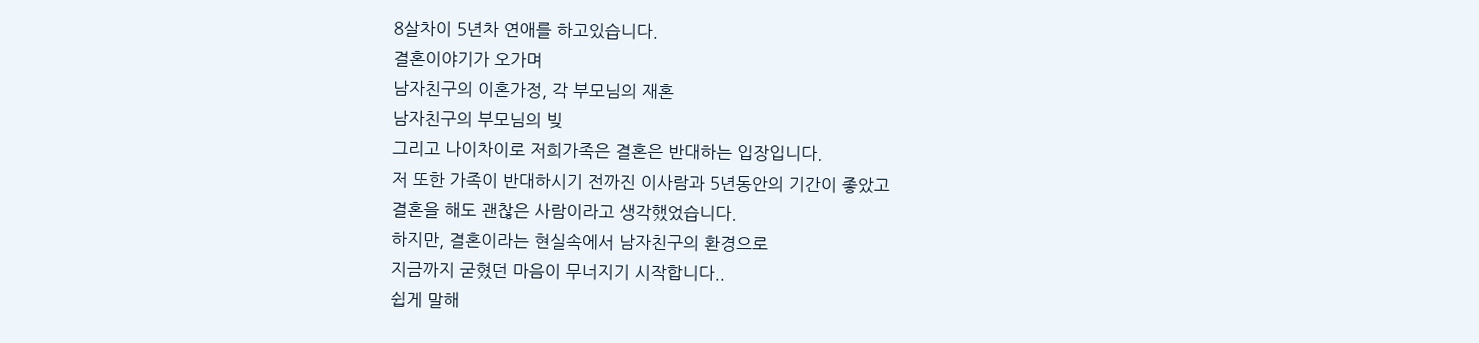8살차이 5년차 연애를 하고있습니다.
결혼이야기가 오가며
남자친구의 이혼가정, 각 부모님의 재혼
남자친구의 부모님의 빚
그리고 나이차이로 저희가족은 결혼은 반대하는 입장입니다.
저 또한 가족이 반대하시기 전까진 이사람과 5년동안의 기간이 좋았고
결혼을 해도 괜찮은 사람이라고 생각했었습니다.
하지만, 결혼이라는 현실속에서 남자친구의 환경으로
지금까지 굳혔던 마음이 무너지기 시작합니다..
쉽게 말해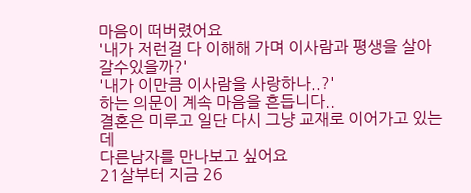마음이 떠버렸어요
'내가 저런걸 다 이해해 가며 이사람과 평생을 살아갈수있을까?'
'내가 이만큼 이사람을 사랑하나..?'
하는 의문이 계속 마음을 흔듭니다..
결혼은 미루고 일단 다시 그냥 교재로 이어가고 있는데
다른남자를 만나보고 싶어요
21살부터 지금 26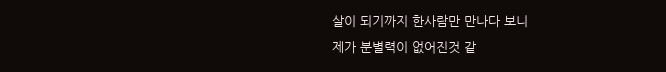살이 되기까지 한사람만 만나다 보니
제가 분별력이 없어진것 같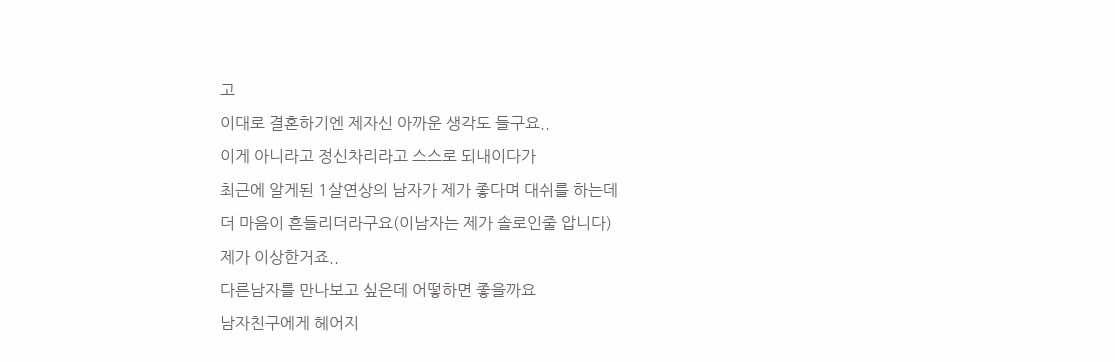고
이대로 결혼하기엔 제자신 아까운 생각도 들구요..
이게 아니라고 정신차리라고 스스로 되내이다가
최근에 알게된 1살연상의 남자가 제가 좋다며 대쉬를 하는데
더 마음이 흔들리더라구요(이남자는 제가 솔로인줄 압니다)
제가 이상한거죠..
다른남자를 만나보고 싶은데 어떻하면 좋을까요
남자친구에게 헤어지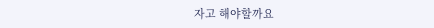자고 해야할까요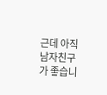근데 아직 남자친구가 좋습니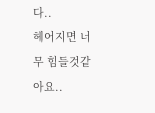다..
헤어지면 너무 힘들것같아요..